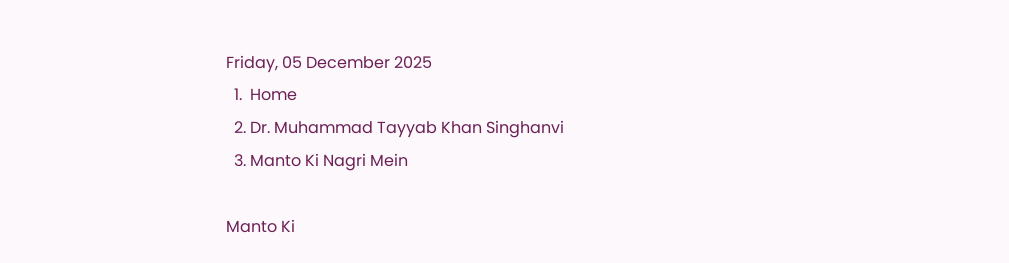Friday, 05 December 2025
  1.  Home
  2. Dr. Muhammad Tayyab Khan Singhanvi
  3. Manto Ki Nagri Mein

Manto Ki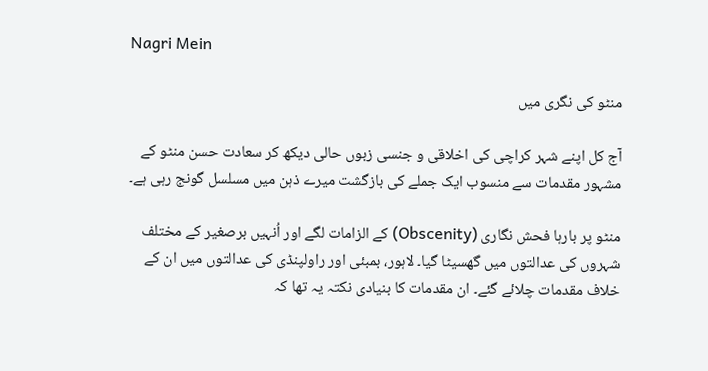Nagri Mein

منٹو کی نگری میں

آج کل اپنے شہر کراچی کی اخلاقی و جنسی زبوں حالی دیکھ کر سعادت حسن منٹو کے مشہور مقدمات سے منسوب ایک جملے کی بازگشت میرے ذہن میں مسلسل گونج رہی ہے۔

منٹو پر بارہا فحش نگاری (Obscenity) کے الزامات لگے اور اُنہیں برصغیر کے مختلف شہروں کی عدالتوں میں گھسیٹا گیا۔ لاہور، بمبئی اور راولپنڈی کی عدالتوں میں ان کے خلاف مقدمات چلائے گئے۔ ان مقدمات کا بنیادی نکتہ یہ تھا کہ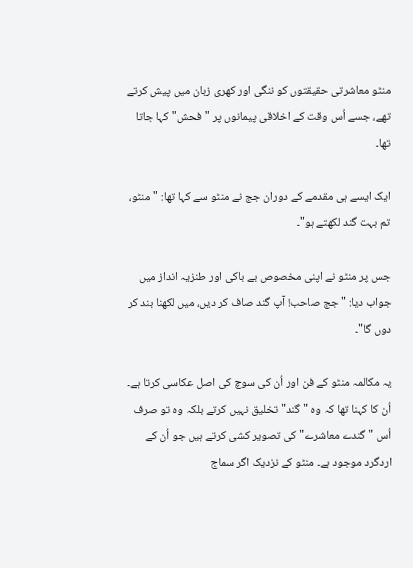منٹو معاشرتی حقیقتوں کو ننگی اور کھری زبان میں پیش کرتے تھے، جسے اُس وقت کے اخلاقی پیمانوں پر "فحش" کہا جاتا تھا۔

ایک ایسے ہی مقدمے کے دوران جج نے منٹو سے کہا تھا: "منٹو، تم بہت گند لکھتے ہو"۔

جس پر منٹو نے اپنی مخصوص بے باکی اور طنزیہ انداز میں جواب دیا: "جج صاحب! آپ گند صاف کر دیں، میں لکھنا بند کر دوں گا"۔

یہ مکالمہ منٹو کے فن اور اُن کی سوچ کی اصل عکاسی کرتا ہے۔ اُن کا کہنا تھا کہ وہ "گند" تخلیق نہیں کرتے بلکہ وہ تو صرف اُس "گندے معاشرے" کی تصویر کشی کرتے ہیں جو اُن کے اردگرد موجود ہے۔ منٹو کے نزدیک اگر سماج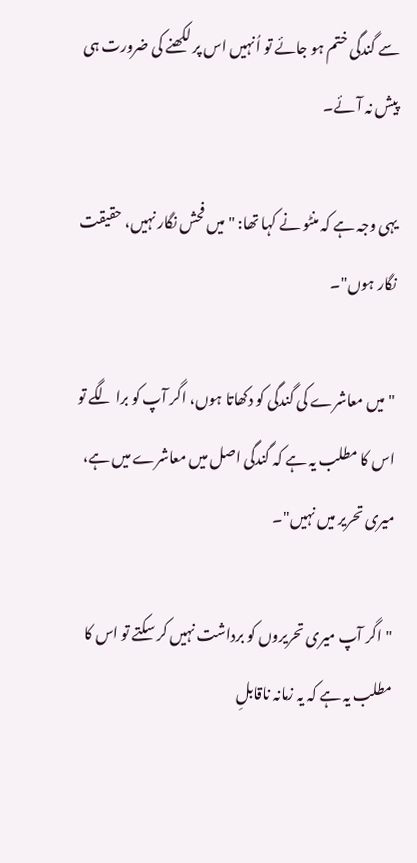سے گندگی ختم ہو جائے تو اُنہیں اس پر لکھنے کی ضرورت ہی پیش نہ آئے۔

یہی وجہ ہے کہ منٹو نے کہا تھا: "میں فحش نگار نہیں، حقیقت نگار ہوں"۔

"میں معاشرے کی گندگی کو دکھاتا ہوں، اگر آپ کو برا لگے تو اس کا مطلب یہ ہے کہ گندگی اصل میں معاشرے میں ہے، میری تحریر میں نہیں"۔

"اگر آپ میری تحریروں کو برداشت نہیں کر سکتے تو اس کا مطلب یہ ہے کہ یہ زمانہ ناقابلِ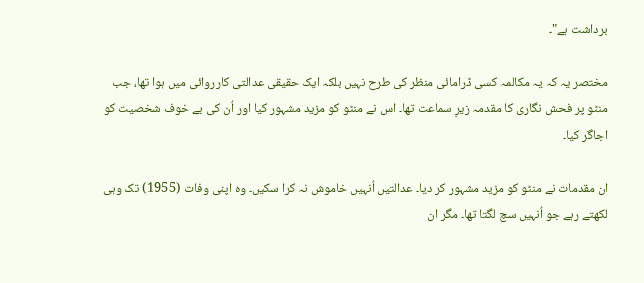برداشت ہے"۔

مختصر یہ کہ یہ مکالمہ کسی ڈرامائی منظر کی طرح نہیں بلکہ ایک حقیقی عدالتی کارروائی میں ہوا تھا، جب منٹو پر فحش نگاری کا مقدمہ زیرِ سماعت تھا۔ اس نے منٹو کو مزید مشہور کیا اور اُن کی بے خوف شخصیت کو اجاگر کیا۔

ان مقدمات نے منٹو کو مزید مشہور کر دیا۔ عدالتیں اُنہیں خاموش نہ کرا سکیں۔ وہ اپنی وفات (1955) تک وہی لکھتے رہے جو اُنہیں سچ لگتا تھا۔ مگر ان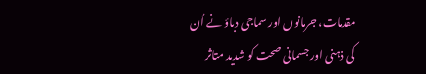مقدمات، جرمانوں اور سماجی دباؤ نے اُن کی ذہنی اور جسمانی صحت کو شدید متاثر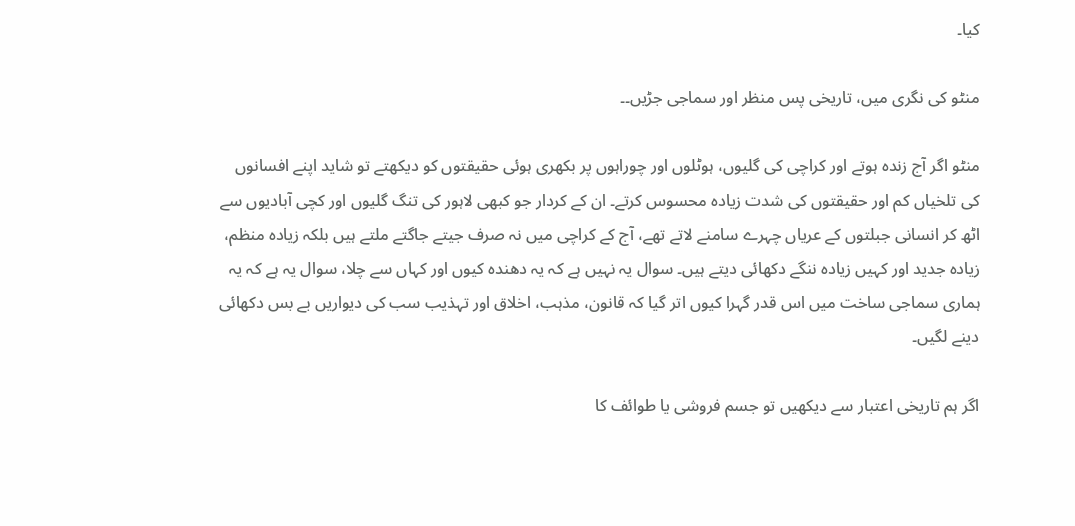کیا۔

منٹو کی نگری میں، تاریخی پس منظر اور سماجی جڑیں۔۔

منٹو اگر آج زندہ ہوتے اور کراچی کی گلیوں، ہوٹلوں اور چوراہوں پر بکھری ہوئی حقیقتوں کو دیکھتے تو شاید اپنے افسانوں کی تلخیاں کم اور حقیقتوں کی شدت زیادہ محسوس کرتے۔ ان کے کردار جو کبھی لاہور کی تنگ گلیوں اور کچی آبادیوں سے اٹھ کر انسانی جبلتوں کے عریاں چہرے سامنے لاتے تھے، آج کے کراچی میں نہ صرف جیتے جاگتے ملتے ہیں بلکہ زیادہ منظم، زیادہ جدید اور کہیں زیادہ ننگے دکھائی دیتے ہیں۔ سوال یہ نہیں ہے کہ یہ دھندہ کیوں اور کہاں سے چلا، سوال یہ ہے کہ یہ ہماری سماجی ساخت میں اس قدر گہرا کیوں اتر گیا کہ قانون، مذہب، اخلاق اور تہذیب سب کی دیواریں بے بس دکھائی دینے لگیں۔

اگر ہم تاریخی اعتبار سے دیکھیں تو جسم فروشی یا طوائف کا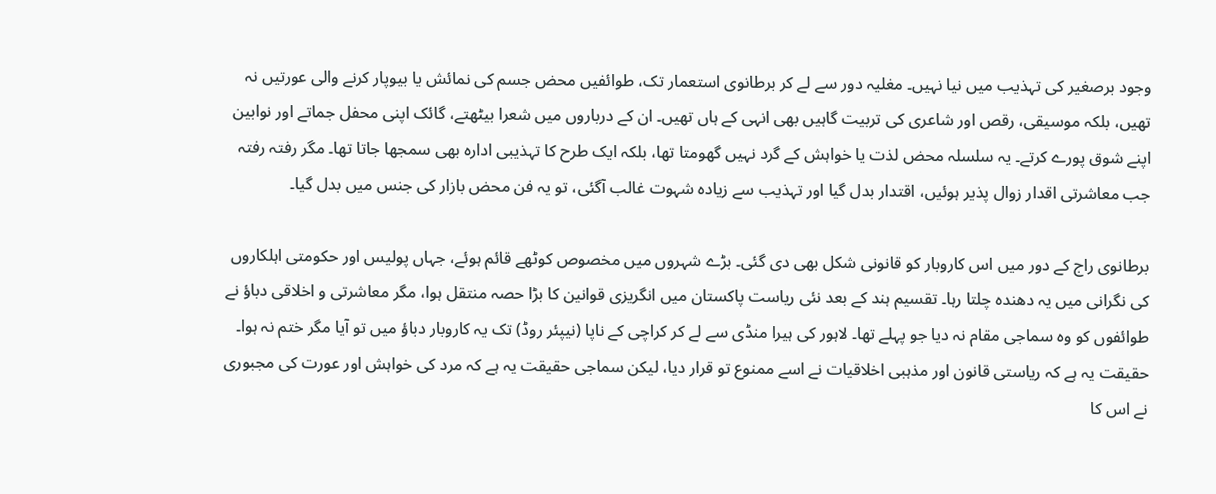وجود برصغیر کی تہذیب میں نیا نہیں۔ مغلیہ دور سے لے کر برطانوی استعمار تک، طوائفیں محض جسم کی نمائش یا بیوپار کرنے والی عورتیں نہ تھیں، بلکہ موسیقی، رقص اور شاعری کی تربیت گاہیں بھی انہی کے ہاں تھیں۔ ان کے درباروں میں شعرا بیٹھتے، گائک اپنی محفل جماتے اور نوابین اپنے شوق پورے کرتے۔ یہ سلسلہ محض لذت یا خواہش کے گرد نہیں گھومتا تھا، بلکہ ایک طرح کا تہذیبی ادارہ بھی سمجھا جاتا تھا۔ مگر رفتہ رفتہ جب معاشرتی اقدار زوال پذیر ہوئیں، اقتدار بدل گیا اور تہذیب سے زیادہ شہوت غالب آگئی، تو یہ فن محض بازار کی جنس میں بدل گیا۔

برطانوی راج کے دور میں اس کاروبار کو قانونی شکل بھی دی گئی۔ بڑے شہروں میں مخصوص کوٹھے قائم ہوئے، جہاں پولیس اور حکومتی اہلکاروں کی نگرانی میں یہ دھندہ چلتا رہا۔ تقسیم ہند کے بعد نئی ریاست پاکستان میں انگریزی قوانین کا بڑا حصہ منتقل ہوا، مگر معاشرتی و اخلاقی دباؤ نے طوائفوں کو وہ سماجی مقام نہ دیا جو پہلے تھا۔ لاہور کی ہیرا منڈی سے لے کر کراچی کے ناپا (نیپئر روڈ) تک یہ کاروبار دباؤ میں تو آیا مگر ختم نہ ہوا۔ حقیقت یہ ہے کہ ریاستی قانون اور مذہبی اخلاقیات نے اسے ممنوع تو قرار دیا، لیکن سماجی حقیقت یہ ہے کہ مرد کی خواہش اور عورت کی مجبوری نے اس کا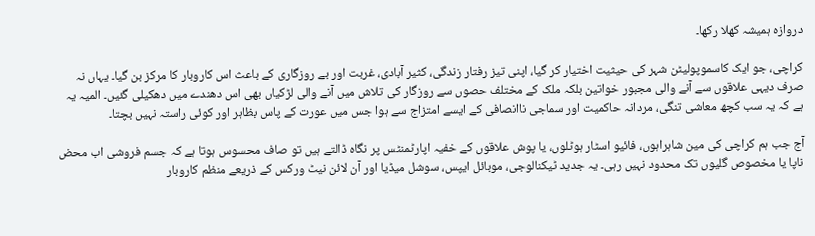دروازہ ہمیشہ کھلا رکھا۔

کراچی، جو ایک کاسموپولیٹن شہر کی حیثیت اختیار کر گیا، اپنی تیز رفتار زندگی، کثیر آبادی، غربت اور بے روزگاری کے باعث اس کاروبار کا مرکز بن گیا۔ یہاں نہ صرف دیہی علاقوں سے آنے والی مجبور خواتین بلکہ ملک کے مختلف حصوں سے روزگار کی تلاش میں آنے والی لڑکیاں بھی اس دھندے میں دھکیلی گئیں۔ المیہ یہ ہے کہ یہ سب کچھ معاشی تنگی، مردانہ حاکمیت اور سماجی ناانصافی کے ایسے امتزاج سے ہوا جس میں عورت کے پاس بظاہر اور کوئی راستہ نہیں بچتا۔

آج جب ہم کراچی کی مین شاہراہوں، فائیو اسٹار ہوٹلوں، یا پوش علاقوں کے خفیہ اپارٹمنٹس پر نگاہ ڈالتے ہیں تو صاف محسوس ہوتا ہے کہ جسم فروشی اب محض ناپا یا مخصوص گلیوں تک محدود نہیں رہی۔ یہ جدید ٹیکنالوجی، موبائل ایپس، سوشل میڈیا اور آن لائن نیٹ ورکس کے ذریعے منظم کاروبار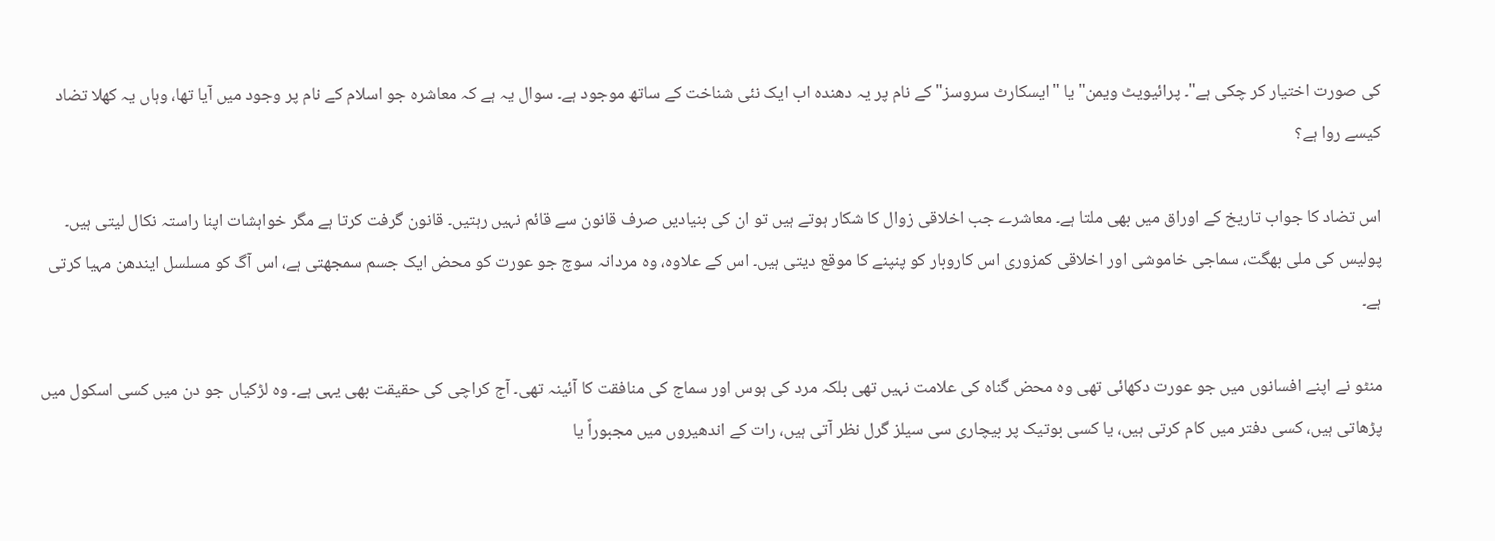کی صورت اختیار کر چکی ہے"۔ پرائیویٹ ویمن" یا "ایسکارٹ سروسز" کے نام پر یہ دھندہ اب ایک نئی شناخت کے ساتھ موجود ہے۔ سوال یہ ہے کہ معاشرہ جو اسلام کے نام پر وجود میں آیا تھا، وہاں یہ کھلا تضاد کیسے روا ہے؟

اس تضاد کا جواب تاریخ کے اوراق میں بھی ملتا ہے۔ معاشرے جب اخلاقی زوال کا شکار ہوتے ہیں تو ان کی بنیادیں صرف قانون سے قائم نہیں رہتیں۔ قانون گرفت کرتا ہے مگر خواہشات اپنا راستہ نکال لیتی ہیں۔ پولیس کی ملی بھگت، سماجی خاموشی اور اخلاقی کمزوری اس کاروبار کو پنپنے کا موقع دیتی ہیں۔ اس کے علاوہ، وہ مردانہ سوچ جو عورت کو محض ایک جسم سمجھتی ہے، اس آگ کو مسلسل ایندھن مہیا کرتی ہے۔

منٹو نے اپنے افسانوں میں جو عورت دکھائی تھی وہ محض گناہ کی علامت نہیں تھی بلکہ مرد کی ہوس اور سماج کی منافقت کا آئینہ تھی۔ آج کراچی کی حقیقت بھی یہی ہے۔ وہ لڑکیاں جو دن میں کسی اسکول میں پڑھاتی ہیں، کسی دفتر میں کام کرتی ہیں، یا کسی بوتیک پر بیچاری سی سیلز گرل نظر آتی ہیں، رات کے اندھیروں میں مجبوراً یا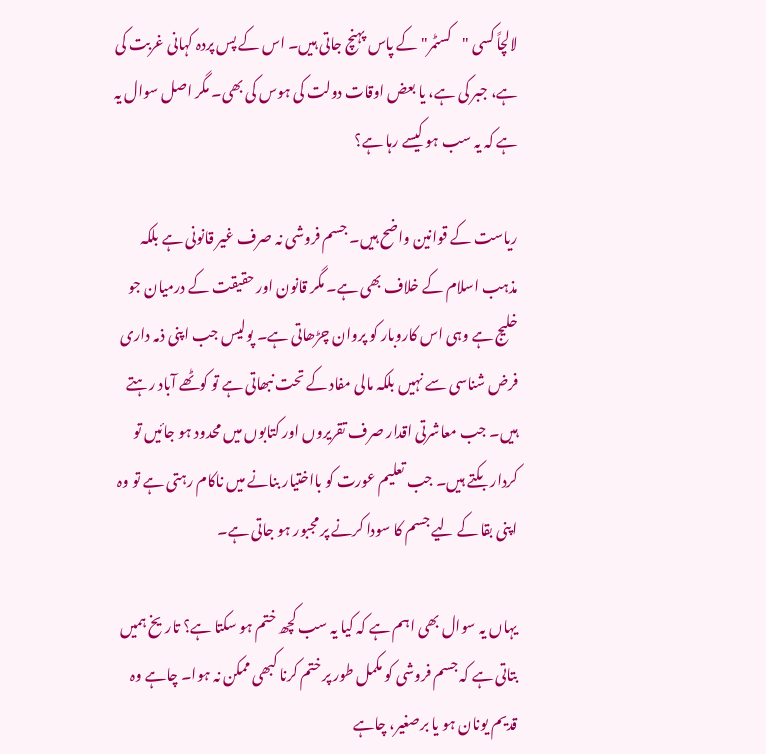لالچاً کسی "کسٹمر" کے پاس پہنچ جاتی ہیں۔ اس کے پس پردہ کہانی غربت کی ہے، جبر کی ہے، یا بعض اوقات دولت کی ہوس کی بھی۔ مگر اصل سوال یہ ہے کہ یہ سب ہو کیسے رہا ہے؟

ریاست کے قوانین واضح ہیں۔ جسم فروشی نہ صرف غیر قانونی ہے بلکہ مذہب اسلام کے خلاف بھی ہے۔ مگر قانون اور حقیقت کے درمیان جو خلیج ہے وہی اس کاروبار کو پروان چڑھاتی ہے۔ پولیس جب اپنی ذمہ داری فرض شناسی سے نہیں بلکہ مالی مفاد کے تحت نبھاتی ہے تو کوٹھے آباد رہتے ہیں۔ جب معاشرتی اقدار صرف تقریروں اور کتابوں میں محدود ہو جائیں تو کردار بکتے ہیں۔ جب تعلیم عورت کو بااختیار بنانے میں ناکام رہتی ہے تو وہ اپنی بقا کے لیے جسم کا سودا کرنے پر مجبور ہو جاتی ہے۔

یہاں یہ سوال بھی اہم ہے کہ کیا یہ سب کچھ ختم ہو سکتا ہے؟ تاریخ ہمیں بتاتی ہے کہ جسم فروشی کو مکمل طور پر ختم کرنا کبھی ممکن نہ ہوا۔ چاہے وہ قدیم یونان ہو یا برصغیر، چاہے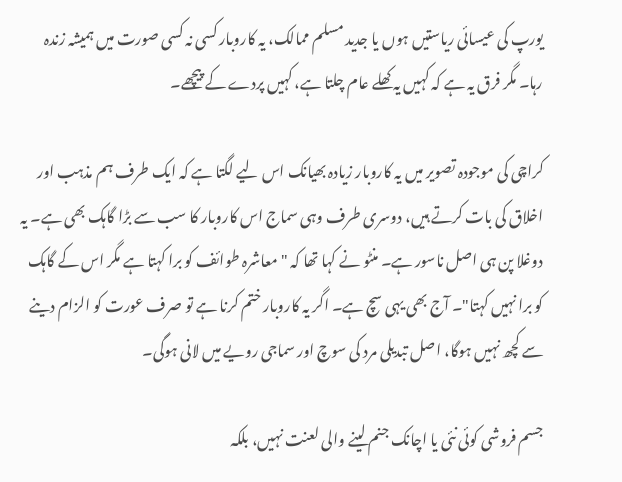یورپ کی عیسائی ریاستیں ہوں یا جدید مسلم ممالک، یہ کاروبار کسی نہ کسی صورت میں ہمیشہ زندہ رہا۔ مگر فرق یہ ہے کہ کہیں یہ کھلے عام چلتا ہے، کہیں پردے کے پیچھے۔

کراچی کی موجودہ تصویر میں یہ کاروبار زیادہ بھیانک اس لیے لگتا ہے کہ ایک طرف ہم مذہب اور اخلاق کی بات کرتے ہیں، دوسری طرف وہی سماج اس کاروبار کا سب سے بڑا گاہک بھی ہے۔ یہ دوغلا پن ہی اصل ناسور ہے۔ منٹو نے کہا تھا کہ "معاشرہ طوائف کو برا کہتا ہے مگر اس کے گاہک کو برا نہیں کہتا"۔ آج بھی یہی سچ ہے۔ اگر یہ کاروبار ختم کرنا ہے تو صرف عورت کو الزام دینے سے کچھ نہیں ہوگا، اصل تبدیلی مرد کی سوچ اور سماجی رویے میں لانی ہوگی۔

جسم فروشی کوئی نئی یا اچانک جنم لینے والی لعنت نہیں، بلکہ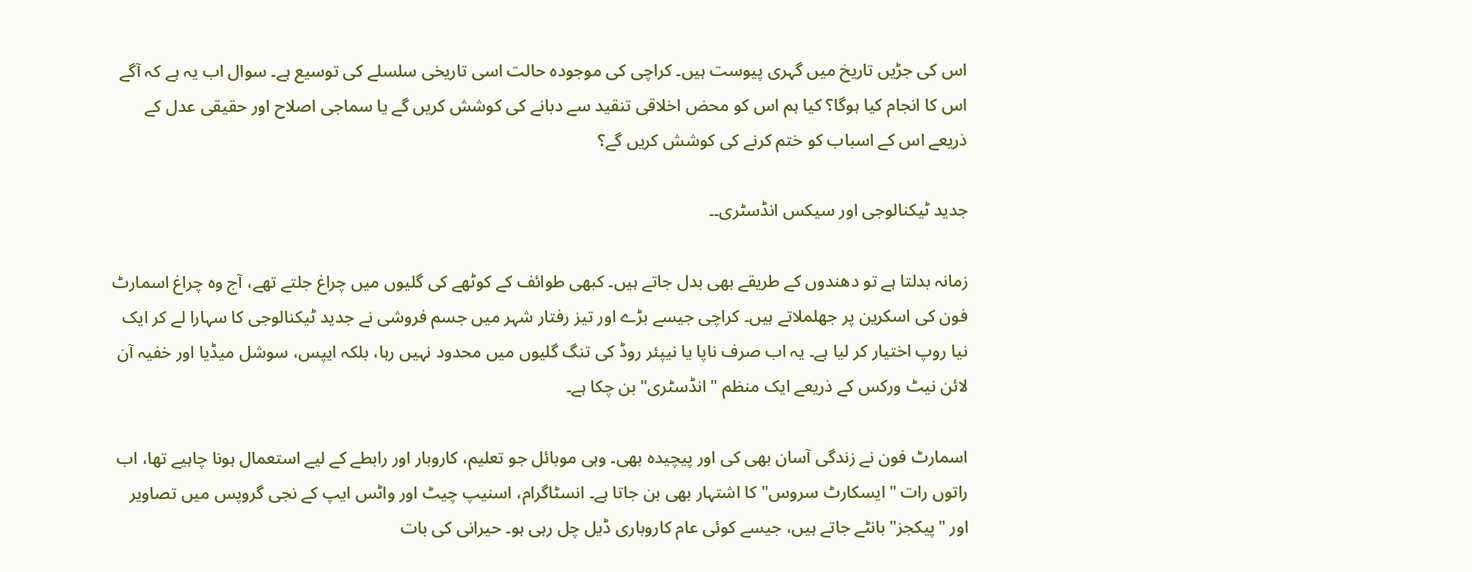اس کی جڑیں تاریخ میں گہری پیوست ہیں۔ کراچی کی موجودہ حالت اسی تاریخی سلسلے کی توسیع ہے۔ سوال اب یہ ہے کہ آگے اس کا انجام کیا ہوگا؟ کیا ہم اس کو محض اخلاقی تنقید سے دبانے کی کوشش کریں گے یا سماجی اصلاح اور حقیقی عدل کے ذریعے اس کے اسباب کو ختم کرنے کی کوشش کریں گے؟

جدید ٹیکنالوجی اور سیکس انڈسٹری۔۔

زمانہ بدلتا ہے تو دھندوں کے طریقے بھی بدل جاتے ہیں۔ کبھی طوائف کے کوٹھے کی گلیوں میں چراغ جلتے تھے، آج وہ چراغ اسمارٹ فون کی اسکرین پر جھلملاتے ہیں۔ کراچی جیسے بڑے اور تیز رفتار شہر میں جسم فروشی نے جدید ٹیکنالوجی کا سہارا لے کر ایک نیا روپ اختیار کر لیا ہے۔ یہ اب صرف ناپا یا نیپئر روڈ کی تنگ گلیوں میں محدود نہیں رہا، بلکہ ایپس، سوشل میڈیا اور خفیہ آن لائن نیٹ ورکس کے ذریعے ایک منظم "انڈسٹری" بن چکا ہے۔

اسمارٹ فون نے زندگی آسان بھی کی اور پیچیدہ بھی۔ وہی موبائل جو تعلیم، کاروبار اور رابطے کے لیے استعمال ہونا چاہیے تھا، اب راتوں رات "ایسکارٹ سروس" کا اشتہار بھی بن جاتا ہے۔ انسٹاگرام، اسنیپ چیٹ اور واٹس ایپ کے نجی گروپس میں تصاویر اور "پیکجز" بانٹے جاتے ہیں، جیسے کوئی عام کاروباری ڈیل چل رہی ہو۔ حیرانی کی بات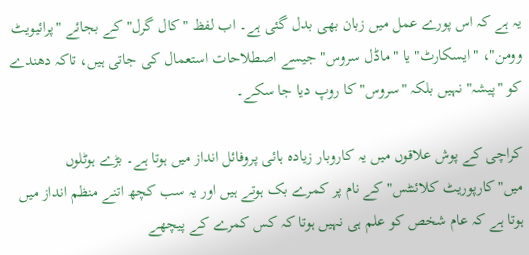یہ ہے کہ اس پورے عمل میں زبان بھی بدل گئی ہے۔ اب لفظ "کال گرل" کے بجائے "پرائیویٹ وومن"، "ایسکارٹ" یا "ماڈل سروس" جیسے اصطلاحات استعمال کی جاتی ہیں، تاکہ دھندے کو "پیشہ" نہیں بلکہ "سروس" کا روپ دیا جا سکے۔

کراچی کے پوش علاقوں میں یہ کاروبار زیادہ ہائی پروفائل انداز میں ہوتا ہے۔ بڑے ہوٹلوں میں"کارپوریٹ کلائنٹس" کے نام پر کمرے بک ہوتے ہیں اور یہ سب کچھ اتنے منظم انداز میں ہوتا ہے کہ عام شخص کو علم ہی نہیں ہوتا کہ کس کمرے کے پیچھے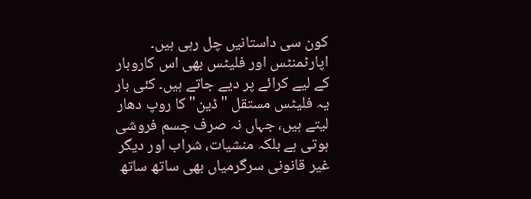کون سی داستانیں چل رہی ہیں۔ اپارٹمنٹس اور فلیٹس بھی اس کاروبار کے لیے کرائے پر دیے جاتے ہیں۔ کئی بار یہ فلیٹس مستقل "ڈین" کا روپ دھار لیتے ہیں، جہاں نہ صرف جسم فروشی ہوتی ہے بلکہ منشیات، شراب اور دیگر غیر قانونی سرگرمیاں بھی ساتھ ساتھ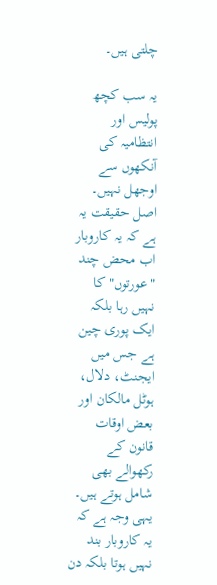چلتی ہیں۔

یہ سب کچھ پولیس اور انتظامیہ کی آنکھوں سے اوجھل نہیں۔ اصل حقیقت یہ ہے کہ یہ کاروبار اب محض چند "عورتوں" کا نہیں رہا بلکہ ایک پوری چین ہے جس میں ایجنٹ، دلال، ہوٹل مالکان اور بعض اوقات قانون کے رکھوالے بھی شامل ہوتے ہیں۔ یہی وجہ ہے کہ یہ کاروبار بند نہیں ہوتا بلکہ دن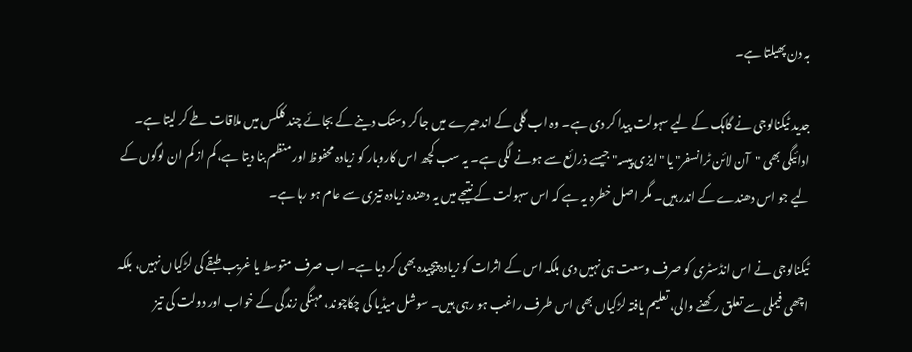بہ دن پھیلتا ہے۔

جدید ٹیکنالوجی نے گاہک کے لیے سہولت پیدا کر دی ہے۔ وہ اب گلی کے اندھیرے میں جا کر دستک دینے کے بجائے چند کلکس میں ملاقات طے کر لیتا ہے۔ ادائیگی بھی "آن لائن ٹرانسفر" یا "ایزی پیسہ" جیسے ذرائع سے ہونے لگی ہے۔ یہ سب کچھ اس کاروبار کو زیادہ محفوظ اور منظم بنا دیتا ہے، کم از کم ان لوگوں کے لیے جو اس دھندے کے اندر ہیں۔ مگر اصل خطرہ یہ ہے کہ اس سہولت کے نتیجے میں یہ دھندہ زیادہ تیزی سے عام ہو رہا ہے۔

ٹیکنالوجی نے اس انڈسٹری کو صرف وسعت ہی نہیں دی بلکہ اس کے اثرات کو زیادہ پیچیدہ بھی کر دیا ہے۔ اب صرف متوسط یا غریب طبقے کی لڑکیاں نہیں، بلکہ اچھی فیملی سے تعلق رکھنے والی، تعلیم یافتہ لڑکیاں بھی اس طرف راغب ہو رہی ہیں۔ سوشل میڈیا کی چکاچوند، مہنگی زندگی کے خواب اور دولت کی تیز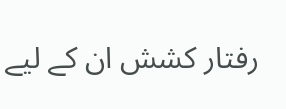رفتار کشش ان کے لیے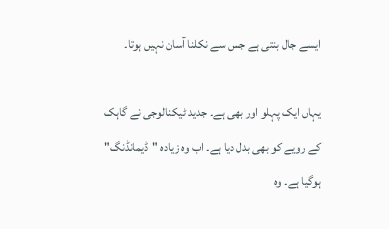ایسے جال بنتی ہے جس سے نکلنا آسان نہیں ہوتا۔

یہاں ایک پہلو اور بھی ہے۔ جدید ٹیکنالوجی نے گاہک کے رویے کو بھی بدل دیا ہے۔ اب وہ زیادہ "ڈیمانڈنگ" ہوگیا ہے۔ وہ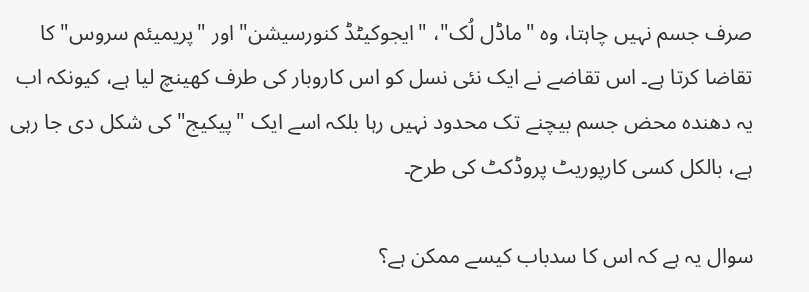صرف جسم نہیں چاہتا، وہ "ماڈل لُک"، "ایجوکیٹڈ کنورسیشن" اور "پریمیئم سروس" کا تقاضا کرتا ہے۔ اس تقاضے نے ایک نئی نسل کو اس کاروبار کی طرف کھینچ لیا ہے، کیونکہ اب یہ دھندہ محض جسم بیچنے تک محدود نہیں رہا بلکہ اسے ایک "پیکیج" کی شکل دی جا رہی ہے، بالکل کسی کارپوریٹ پروڈکٹ کی طرح۔

سوال یہ ہے کہ اس کا سدباب کیسے ممکن ہے؟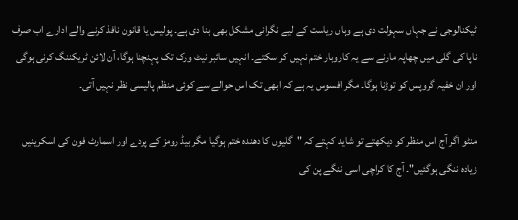ٹیکنالوجی نے جہاں سہولت دی ہے وہاں ریاست کے لیے نگرانی مشکل بھی بنا دی ہے۔ پولیس یا قانون نافذ کرنے والے ادارے اب صرف ناپا کی گلی میں چھاپہ مارنے سے یہ کاروبار ختم نہیں کر سکتے۔ انہیں سائبر نیٹ ورک تک پہنچنا ہوگا، آن لائن ٹریکننگ کرنی ہوگی اور ان خفیہ گروپس کو توڑنا ہوگا۔ مگر افسوس یہ ہے کہ ابھی تک اس حوالے سے کوئی منظم پالیسی نظر نہیں آتی۔

منٹو اگر آج اس منظر کو دیکھتے تو شاید کہتے کہ "گلیوں کا دھندہ ختم ہوگیا مگر بیڈ رومز کے پردے اور اسمارٹ فون کی اسکرینیں زیادہ ننگی ہوگئیں"۔ آج کا کراچی اسی ننگے پن کی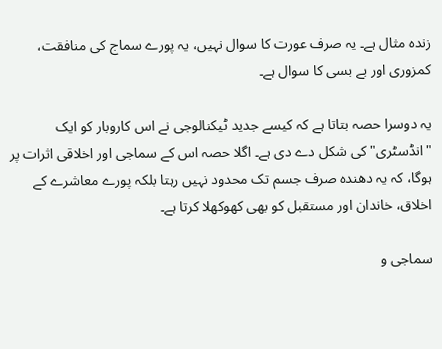زندہ مثال ہے۔ یہ صرف عورت کا سوال نہیں، یہ پورے سماج کی منافقت، کمزوری اور بے بسی کا سوال ہے۔

یہ دوسرا حصہ بتاتا ہے کہ کیسے جدید ٹیکنالوجی نے اس کاروبار کو ایک "انڈسٹری" کی شکل دے دی ہے۔ اگلا حصہ اس کے سماجی اور اخلاقی اثرات پر ہوگا، کہ یہ دھندہ صرف جسم تک محدود نہیں رہتا بلکہ پورے معاشرے کے اخلاق، خاندان اور مستقبل کو بھی کھوکھلا کرتا ہے۔

سماجی و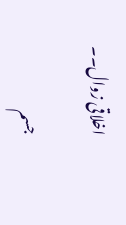اخلاقی زوال۔۔

جسم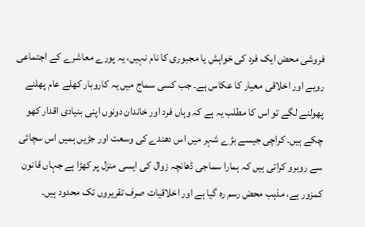فروشی محض ایک فرد کی خواہش یا مجبوری کا نام نہیں، یہ پورے معاشرے کے اجتماعی رویے اور اخلاقی معیار کا عکاس ہے۔ جب کسی سماج میں یہ کاروبار کھلے عام پھلنے پھولنے لگے تو اس کا مطلب یہ ہے کہ وہاں فرد اور خاندان دونوں اپنی بنیادی اقدار کھو چکے ہیں۔ کراچی جیسے بڑے شہر میں اس دھندے کی وسعت اور جڑیں ہمیں اس سچائی سے روبرو کراتی ہیں کہ ہمارا سماجی ڈھانچہ زوال کی ایسی منزل پر کھڑا ہے جہاں قانون کمزور ہے، مذہب محض رسم رہ گیا ہے اور اخلاقیات صرف تقریروں تک محدود ہیں۔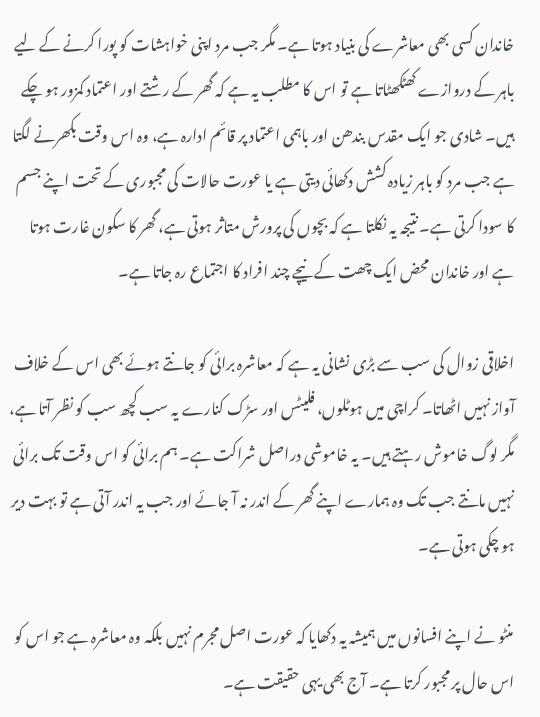خاندان کسی بھی معاشرے کی بنیاد ہوتا ہے۔ مگر جب مرد اپنی خواہشات کو پورا کرنے کے لیے باہر کے دروازے کھٹکھٹاتا ہے تو اس کا مطلب یہ ہے کہ گھر کے رشتے اور اعتماد کمزور ہو چکے ہیں۔ شادی جو ایک مقدس بندھن اور باہمی اعتماد پر قائم ادارہ ہے، وہ اس وقت بکھرنے لگتا ہے جب مرد کو باہر زیادہ کشش دکھائی دیتی ہے یا عورت حالات کی مجبوری کے تحت اپنے جسم کا سودا کرتی ہے۔ نتیجہ یہ نکلتا ہے کہ بچوں کی پرورش متاثر ہوتی ہے، گھر کا سکون غارت ہوتا ہے اور خاندان محض ایک چھت کے نیچے چند افراد کا اجتماع رہ جاتا ہے۔

اخلاقی زوال کی سب سے بڑی نشانی یہ ہے کہ معاشرہ برائی کو جانتے ہوئے بھی اس کے خلاف آواز نہیں اٹھاتا۔ کراچی میں ہوٹلوں، فلیٹس اور سڑک کنارے یہ سب کچھ سب کو نظر آتا ہے، مگر لوگ خاموش رہتے ہیں۔ یہ خاموشی دراصل شراکت ہے۔ ہم برائی کو اس وقت تک برائی نہیں مانتے جب تک وہ ہمارے اپنے گھر کے اندر نہ آ جائے اور جب یہ اندر آتی ہے تو بہت دیر ہو چکی ہوتی ہے۔

منٹو نے اپنے افسانوں میں ہمیشہ یہ دکھایا کہ عورت اصل مجرم نہیں بلکہ وہ معاشرہ ہے جو اس کو اس حال پر مجبور کرتا ہے۔ آج بھی یہی حقیقت ہے۔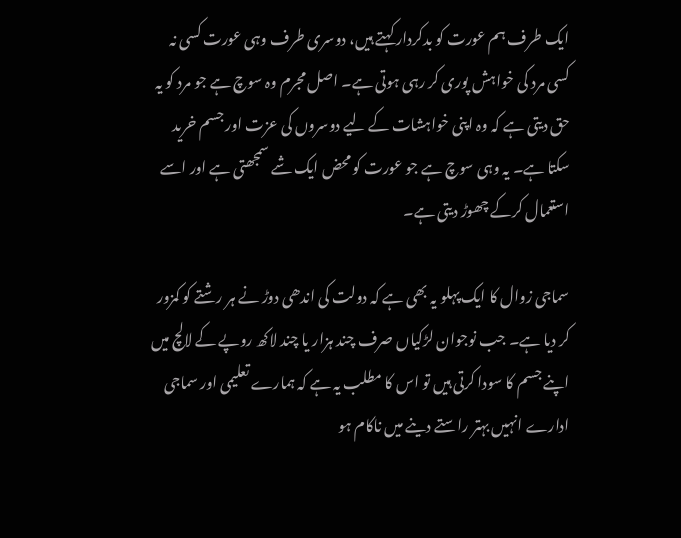ایک طرف ہم عورت کو بدکردار کہتے ہیں، دوسری طرف وہی عورت کسی نہ کسی مرد کی خواہش پوری کر رہی ہوتی ہے۔ اصل مجرم وہ سوچ ہے جو مرد کو یہ حق دیتی ہے کہ وہ اپنی خواہشات کے لیے دوسروں کی عزت اور جسم خرید سکتا ہے۔ یہ وہی سوچ ہے جو عورت کو محض ایک شے سمجھتی ہے اور اسے استعمال کرکے چھوڑ دیتی ہے۔

سماجی زوال کا ایک پہلو یہ بھی ہے کہ دولت کی اندھی دوڑ نے ہر رشتے کو کمزور کر دیا ہے۔ جب نوجوان لڑکیاں صرف چند ہزار یا چند لاکھ روپے کے لالچ میں اپنے جسم کا سودا کرتی ہیں تو اس کا مطلب یہ ہے کہ ہمارے تعلیمی اور سماجی ادارے انہیں بہتر راستے دینے میں ناکام ہو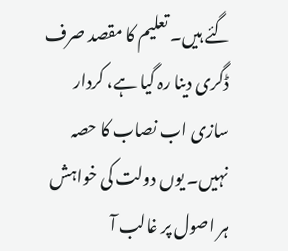گئے ہیں۔ تعلیم کا مقصد صرف ڈگری دینا رہ گیا ہے، کردار سازی اب نصاب کا حصہ نہیں۔ یوں دولت کی خواہش ہر اصول پر غالب آ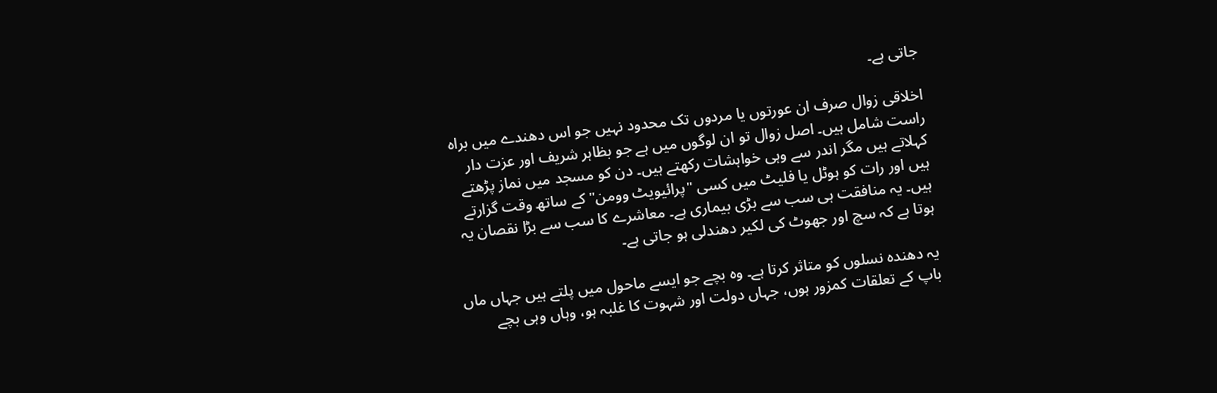جاتی ہے۔

اخلاقی زوال صرف ان عورتوں یا مردوں تک محدود نہیں جو اس دھندے میں براہ راست شامل ہیں۔ اصل زوال تو ان لوگوں میں ہے جو بظاہر شریف اور عزت دار کہلاتے ہیں مگر اندر سے وہی خواہشات رکھتے ہیں۔ دن کو مسجد میں نماز پڑھتے ہیں اور رات کو ہوٹل یا فلیٹ میں کسی "پرائیویٹ وومن" کے ساتھ وقت گزارتے ہیں۔ یہ منافقت ہی سب سے بڑی بیماری ہے۔ معاشرے کا سب سے بڑا نقصان یہ ہوتا ہے کہ سچ اور جھوٹ کی لکیر دھندلی ہو جاتی ہے۔

یہ دھندہ نسلوں کو متاثر کرتا ہے۔ وہ بچے جو ایسے ماحول میں پلتے ہیں جہاں ماں باپ کے تعلقات کمزور ہوں، جہاں دولت اور شہوت کا غلبہ ہو، وہاں وہی بچے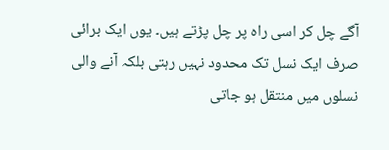آگے چل کر اسی راہ پر چل پڑتے ہیں۔ یوں ایک برائی صرف ایک نسل تک محدود نہیں رہتی بلکہ آنے والی نسلوں میں منتقل ہو جاتی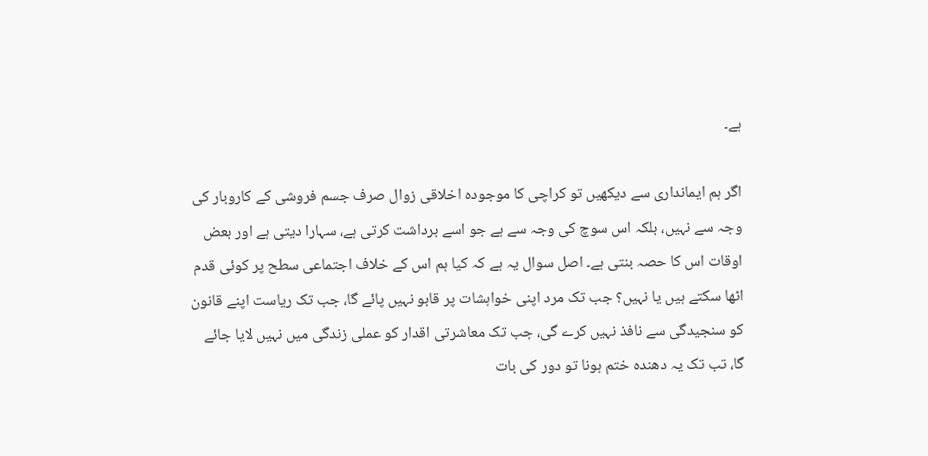ہے۔

اگر ہم ایمانداری سے دیکھیں تو کراچی کا موجودہ اخلاقی زوال صرف جسم فروشی کے کاروبار کی وجہ سے نہیں، بلکہ اس سوچ کی وجہ سے ہے جو اسے برداشت کرتی ہے، سہارا دیتی ہے اور بعض اوقات اس کا حصہ بنتی ہے۔ اصل سوال یہ ہے کہ کیا ہم اس کے خلاف اجتماعی سطح پر کوئی قدم اٹھا سکتے ہیں یا نہیں؟ جب تک مرد اپنی خواہشات پر قابو نہیں پائے گا، جب تک ریاست اپنے قانون کو سنجیدگی سے نافذ نہیں کرے گی، جب تک معاشرتی اقدار کو عملی زندگی میں نہیں لایا جائے گا، تب تک یہ دھندہ ختم ہونا تو دور کی بات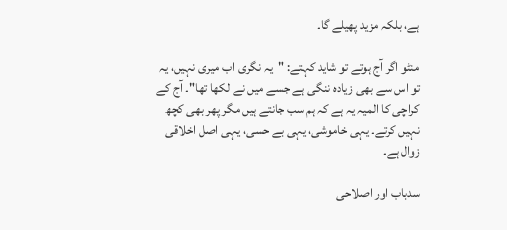ہے، بلکہ مزید پھیلے گا۔

منٹو اگر آج ہوتے تو شاید کہتے: "یہ نگری اب میری نہیں، یہ تو اس سے بھی زیادہ ننگی ہے جسے میں نے لکھا تھا"۔ آج کے کراچی کا المیہ یہ ہے کہ ہم سب جانتے ہیں مگر پھر بھی کچھ نہیں کرتے۔ یہی خاموشی، یہی بے حسی، یہی اصل اخلاقی زوال ہے۔

سدباب اور اصلاحی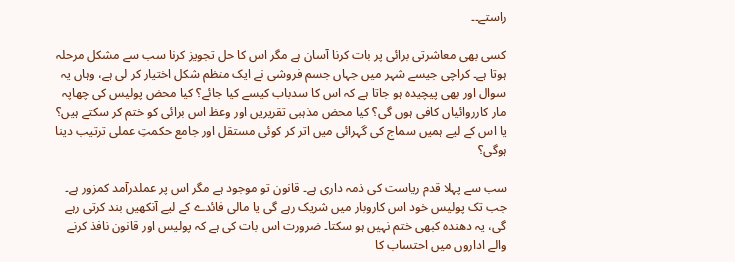راستے۔۔

کسی بھی معاشرتی برائی پر بات کرنا آسان ہے مگر اس کا حل تجویز کرنا سب سے مشکل مرحلہ ہوتا ہے۔ کراچی جیسے شہر میں جہاں جسم فروشی نے ایک منظم شکل اختیار کر لی ہے، وہاں یہ سوال اور بھی پیچیدہ ہو جاتا ہے کہ اس کا سدباب کیسے کیا جائے؟ کیا محض پولیس کی چھاپہ مار کارروائیاں کافی ہوں گی؟ کیا محض مذہبی تقریریں اور وعظ اس برائی کو ختم کر سکتے ہیں؟ یا اس کے لیے ہمیں سماج کی گہرائی میں اتر کر کوئی مستقل اور جامع حکمتِ عملی ترتیب دینا ہوگی؟

سب سے پہلا قدم ریاست کی ذمہ داری ہے۔ قانون تو موجود ہے مگر اس پر عملدرآمد کمزور ہے۔ جب تک پولیس خود اس کاروبار میں شریک رہے گی یا مالی فائدے کے لیے آنکھیں بند کرتی رہے گی، یہ دھندہ کبھی ختم نہیں ہو سکتا۔ ضرورت اس بات کی ہے کہ پولیس اور قانون نافذ کرنے والے اداروں میں احتساب کا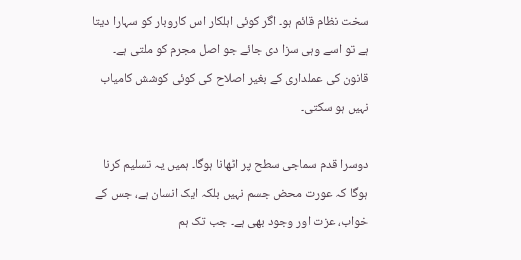سخت نظام قائم ہو۔ اگر کوئی اہلکار اس کاروبار کو سہارا دیتا ہے تو اسے وہی سزا دی جائے جو اصل مجرم کو ملتی ہے۔ قانون کی عملداری کے بغیر اصلاح کی کوئی کوشش کامیاب نہیں ہو سکتی۔

دوسرا قدم سماجی سطح پر اٹھانا ہوگا۔ ہمیں یہ تسلیم کرنا ہوگا کہ عورت محض جسم نہیں بلکہ ایک انسان ہے، جس کے خواب، عزت اور وجود بھی ہے۔ جب تک ہم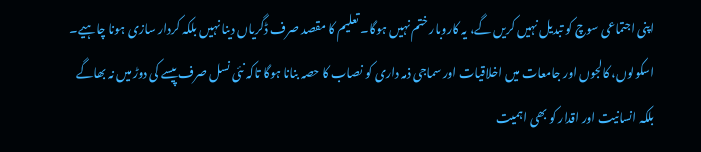اپنی اجتماعی سوچ کو تبدیل نہیں کریں گے، یہ کاروبار ختم نہیں ہوگا۔ تعلیم کا مقصد صرف ڈگریاں دینا نہیں بلکہ کردار سازی ہونا چاہیے۔ اسکولوں، کالجوں اور جامعات میں اخلاقیات اور سماجی ذمہ داری کو نصاب کا حصہ بنانا ہوگا تاکہ نئی نسل صرف پیسے کی دوڑ میں نہ بھاگے بلکہ انسانیت اور اقدار کو بھی اہمیت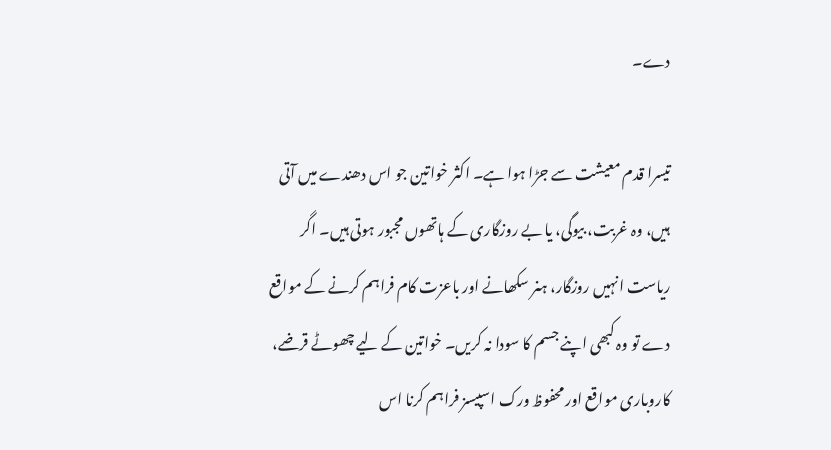دے۔

تیسرا قدم معیشت سے جڑا ہوا ہے۔ اکثر خواتین جو اس دھندے میں آتی ہیں، وہ غربت، بیوگی، یا بے روزگاری کے ہاتھوں مجبور ہوتی ہیں۔ اگر ریاست انہیں روزگار، ہنر سکھانے اور باعزت کام فراہم کرنے کے مواقع دے تو وہ کبھی اپنے جسم کا سودا نہ کریں۔ خواتین کے لیے چھوٹے قرضے، کاروباری مواقع اور محفوظ ورک اسپیسز فراہم کرنا اس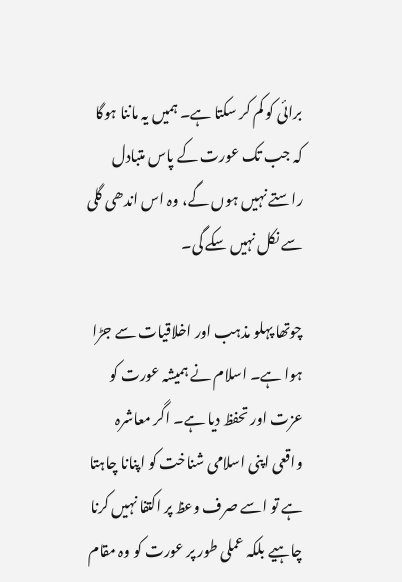برائی کو کم کر سکتا ہے۔ ہمیں یہ ماننا ہوگا کہ جب تک عورت کے پاس متبادل راستے نہیں ہوں گے، وہ اس اندھی گلی سے نکل نہیں سکے گی۔

چوتھا پہلو مذہب اور اخلاقیات سے جڑا ہوا ہے۔ اسلام نے ہمیشہ عورت کو عزت اور تحفظ دیا ہے۔ اگر معاشرہ واقعی اپنی اسلامی شناخت کو اپنانا چاہتا ہے تو اسے صرف وعظ پر اکتفا نہیں کرنا چاہیے بلکہ عملی طور پر عورت کو وہ مقام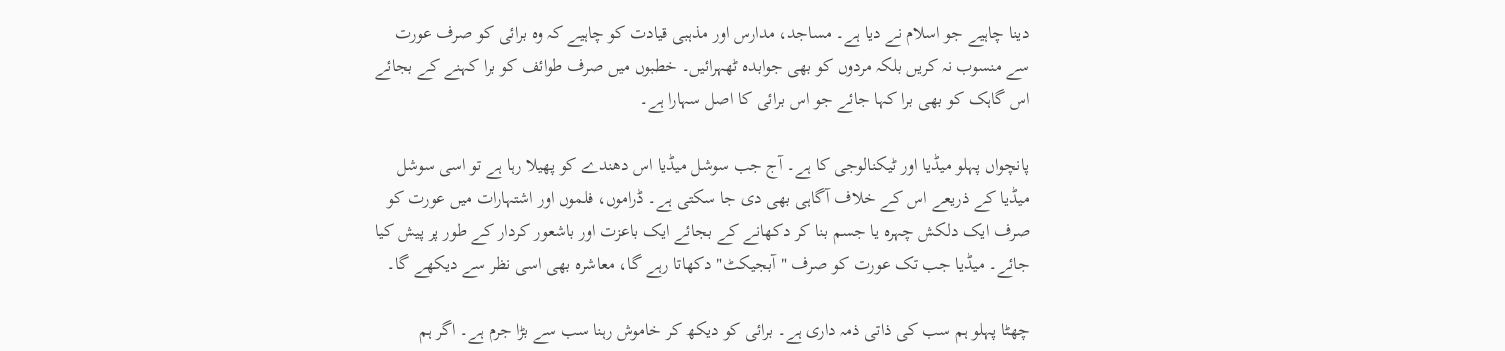دینا چاہیے جو اسلام نے دیا ہے۔ مساجد، مدارس اور مذہبی قیادت کو چاہیے کہ وہ برائی کو صرف عورت سے منسوب نہ کریں بلکہ مردوں کو بھی جوابدہ ٹھہرائیں۔ خطبوں میں صرف طوائف کو برا کہنے کے بجائے اس گاہک کو بھی برا کہا جائے جو اس برائی کا اصل سہارا ہے۔

پانچواں پہلو میڈیا اور ٹیکنالوجی کا ہے۔ آج جب سوشل میڈیا اس دھندے کو پھیلا رہا ہے تو اسی سوشل میڈیا کے ذریعے اس کے خلاف آگاہی بھی دی جا سکتی ہے۔ ڈراموں، فلموں اور اشتہارات میں عورت کو صرف ایک دلکش چہرہ یا جسم بنا کر دکھانے کے بجائے ایک باعزت اور باشعور کردار کے طور پر پیش کیا جائے۔ میڈیا جب تک عورت کو صرف "آبجیکٹ" دکھاتا رہے گا، معاشرہ بھی اسی نظر سے دیکھے گا۔

چھٹا پہلو ہم سب کی ذاتی ذمہ داری ہے۔ برائی کو دیکھ کر خاموش رہنا سب سے بڑا جرم ہے۔ اگر ہم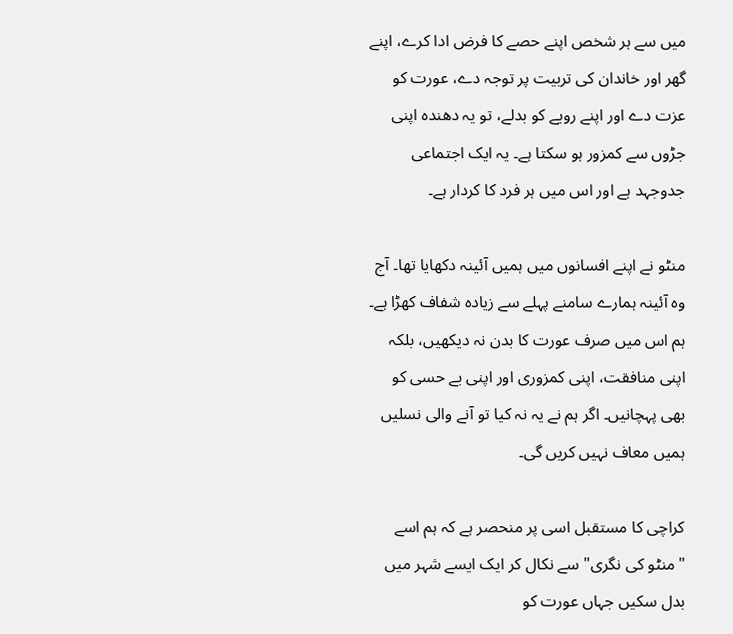میں سے ہر شخص اپنے حصے کا فرض ادا کرے، اپنے گھر اور خاندان کی تربیت پر توجہ دے، عورت کو عزت دے اور اپنے رویے کو بدلے، تو یہ دھندہ اپنی جڑوں سے کمزور ہو سکتا ہے۔ یہ ایک اجتماعی جدوجہد ہے اور اس میں ہر فرد کا کردار ہے۔

منٹو نے اپنے افسانوں میں ہمیں آئینہ دکھایا تھا۔ آج وہ آئینہ ہمارے سامنے پہلے سے زیادہ شفاف کھڑا ہے۔ ہم اس میں صرف عورت کا بدن نہ دیکھیں، بلکہ اپنی منافقت، اپنی کمزوری اور اپنی بے حسی کو بھی پہچانیں۔ اگر ہم نے یہ نہ کیا تو آنے والی نسلیں ہمیں معاف نہیں کریں گی۔

کراچی کا مستقبل اسی پر منحصر ہے کہ ہم اسے "منٹو کی نگری" سے نکال کر ایک ایسے شہر میں بدل سکیں جہاں عورت کو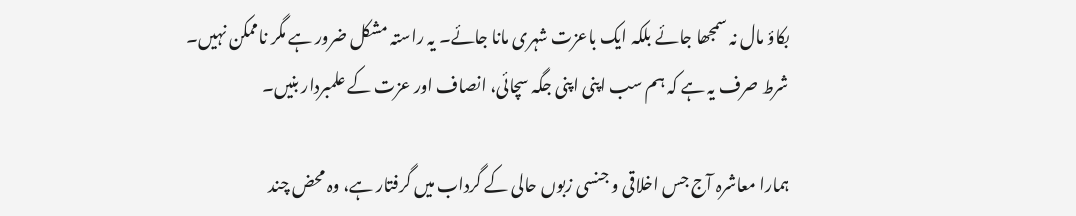بکاؤ مال نہ سمجھا جائے بلکہ ایک باعزت شہری مانا جائے۔ یہ راستہ مشکل ضرور ہے مگر ناممکن نہیں۔ شرط صرف یہ ہے کہ ہم سب اپنی اپنی جگہ سچائی، انصاف اور عزت کے علمبردار بنیں۔

ہمارا معاشرہ آج جس اخلاقی و جنسی زبوں حالی کے گرداب میں گرفتار ہے، وہ محض چند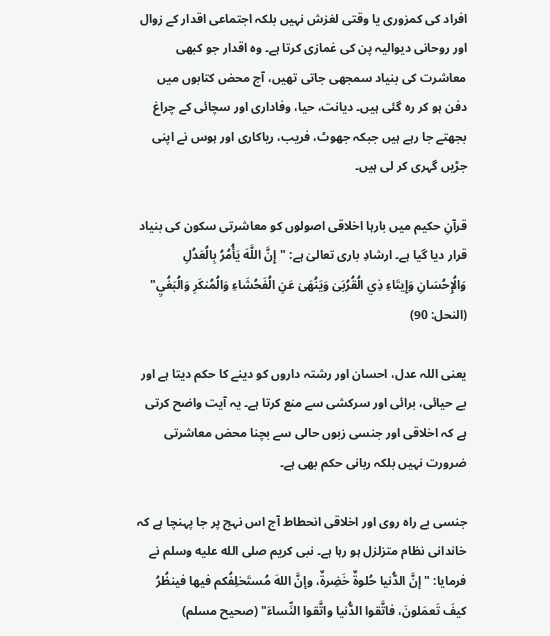افراد کی کمزوری یا وقتی لغزش نہیں بلکہ اجتماعی اقدار کے زوال اور روحانی دیوالیہ پن کی غمازی کرتا ہے۔ وہ اقدار جو کبھی معاشرت کی بنیاد سمجھی جاتی تھیں، آج محض کتابوں میں دفن ہو کر رہ گئی ہیں۔ دیانت، حیا، وفاداری اور سچائی کے چراغ بجھتے جا رہے ہیں جبکہ جھوٹ، فریب، ریاکاری اور ہوس نے اپنی جڑیں گہری کر لی ہیں۔

قرآنِ حکیم میں بارہا اخلاقی اصولوں کو معاشرتی سکون کی بنیاد قرار دیا گیا ہے۔ ارشادِ باری تعالیٰ ہے: "إِنَّ اللَّهَ يَأُمُرُ بِالُعَدُلِ وَالُإِحُسَانِ وَإِيتَاءِ ذِي الُقُرُبَىٰ وَيَنُهَىٰ عَنِ الُفَحُشَاءِ وَالُمُنكَرِ وَالُبَغُيِ" (النحل: 90)

یعنی اللہ عدل، احسان اور رشتہ داروں کو دینے کا حکم دیتا ہے اور بے حیائی، برائی اور سرکشی سے منع کرتا ہے۔ یہ آیت واضح کرتی ہے کہ اخلاقی اور جنسی زبوں حالی سے بچنا محض معاشرتی ضرورت نہیں بلکہ ربانی حکم بھی ہے۔

جنسی بے راہ روی اور اخلاقی انحطاط آج اس نہج پر جا پہنچا ہے کہ خاندانی نظام متزلزل ہو رہا ہے۔ نبی کریم صلى الله عليه وسلم نے فرمایا: "إنَّ الدُّنيا حُلوةٌ خَضِرةٌ، وإنَّ اللهَ مُستَخلِفُكم فيها فينظُرُ كيفَ تَعمَلونَ، فاتَّقوا الدُّنيا واتَّقوا النِّساءَ" (صحیح مسلم)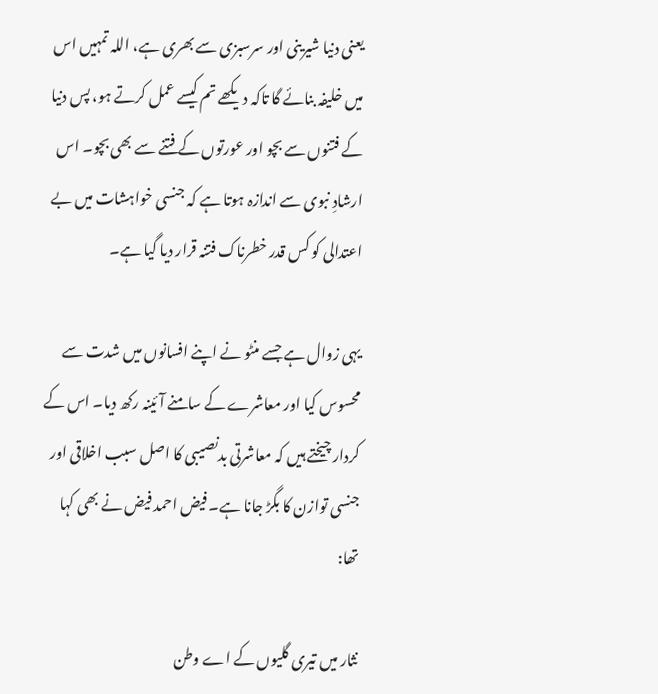یعنی دنیا شیرینی اور سرسبزی سے بھری ہے، اللہ تمہیں اس میں خلیفہ بنائے گا تاکہ دیکھے تم کیسے عمل کرتے ہو، پس دنیا کے فتنوں سے بچو اور عورتوں کے فتنے سے بھی بچو۔ اس ارشادِ نبوی سے اندازہ ہوتا ہے کہ جنسی خواہشات میں بے اعتدالی کو کس قدر خطرناک فتنہ قرار دیا گیا ہے۔

یہی زوال ہے جسے منٹو نے اپنے افسانوں میں شدت سے محسوس کیا اور معاشرے کے سامنے آئینہ رکھ دیا۔ اس کے کردار چیختے ہیں کہ معاشرتی بدنصیبی کا اصل سبب اخلاقی اور جنسی توازن کا بگڑ جانا ہے۔ فیض احمد فیض نے بھی کہا تھا:

نثار میں تیری گلیوں کے اے وطن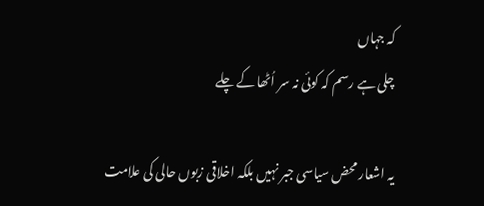کہ جہاں
چلی ہے رسم کہ کوئی نہ سر اُٹھا کے چلے

یہ اشعار محض سیاسی جبر نہیں بلکہ اخلاقی زبوں حالی کی علامت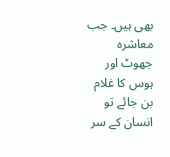بھی ہیں۔ جب معاشرہ جھوٹ اور ہوس کا غلام بن جائے تو انسان کے سر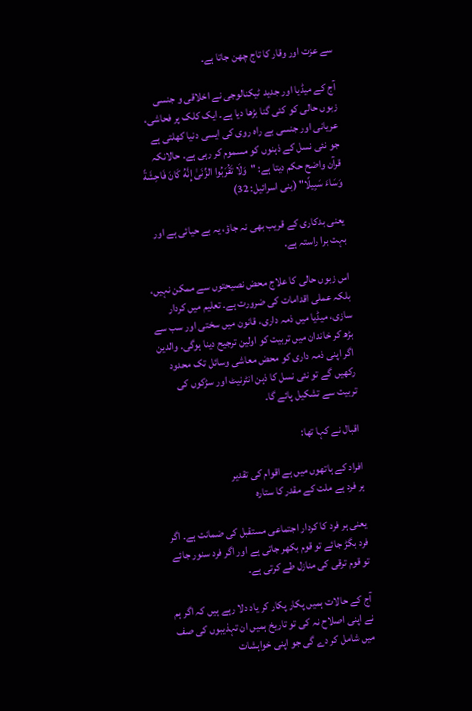سے عزت اور وقار کا تاج چھن جاتا ہے۔

آج کے میڈیا اور جدید ٹیکنالوجی نے اخلاقی و جنسی زبوں حالی کو کئی گنا بڑھا دیا ہے۔ ایک کلک پر فحاشی، عریانی اور جنسی بے راہ روی کی ایسی دنیا کھلتی ہے جو نئی نسل کے ذہنوں کو مسموم کر رہی ہے۔ حالانکہ قرآن واضح حکم دیتا ہے: "وَلَا تَقُرَبُوا الزِّنَىٰ إِنَّهُ كَانَ فَاحِشَةً وَسَاءَ سَبِيلًا" (بنی اسرائیل: 32)

یعنی بدکاری کے قریب بھی نہ جاؤ، یہ بے حیائی ہے اور بہت برا راستہ ہے۔

اس زبوں حالی کا علاج محض نصیحتوں سے ممکن نہیں، بلکہ عملی اقدامات کی ضرورت ہے۔ تعلیم میں کردار سازی، میڈیا میں ذمہ داری، قانون میں سختی اور سب سے بڑھ کر خاندان میں تربیت کو اولین ترجیح دینا ہوگی۔ والدین اگر اپنی ذمہ داری کو محض معاشی وسائل تک محدود رکھیں گے تو نئی نسل کا ذہن انٹرنیٹ اور سڑکوں کی تربیت سے تشکیل پائے گا۔

اقبال نے کہا تھا:

افراد کے ہاتھوں میں ہے اقوام کی تقدیر
ہر فرد ہے ملت کے مقدر کا ستارہ

یعنی ہر فرد کا کردار اجتماعی مستقبل کی ضمانت ہے۔ اگر فرد بگڑ جائے تو قوم بکھر جاتی ہے اور اگر فرد سنور جائے تو قوم ترقی کی منازل طے کرتی ہے۔

آج کے حالات ہمیں پکار پکار کر یاد دلا رہے ہیں کہ اگر ہم نے اپنی اصلاح نہ کی تو تاریخ ہمیں ان تہذیبوں کی صف میں شامل کر دے گی جو اپنی خواہشات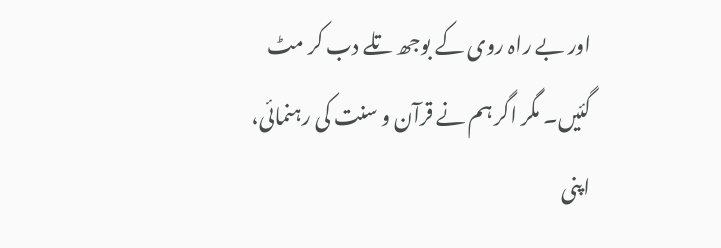اور بے راہ روی کے بوجھ تلے دب کر مٹ گئیں۔ مگر اگر ہم نے قرآن و سنت کی رہنمائی، اپنی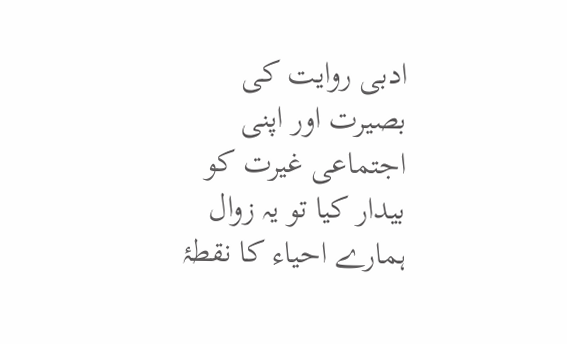ادبی روایت کی بصیرت اور اپنی اجتماعی غیرت کو بیدار کیا تو یہ زوال ہمارے احیاء کا نقطۂ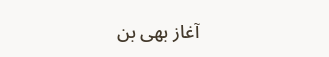آغاز بھی بن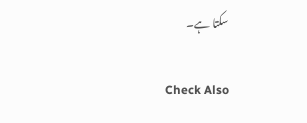سکتا ہے۔

Check Also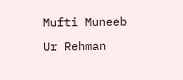Mufti Muneeb Ur Rehman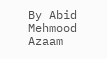By Abid Mehmood Azaam